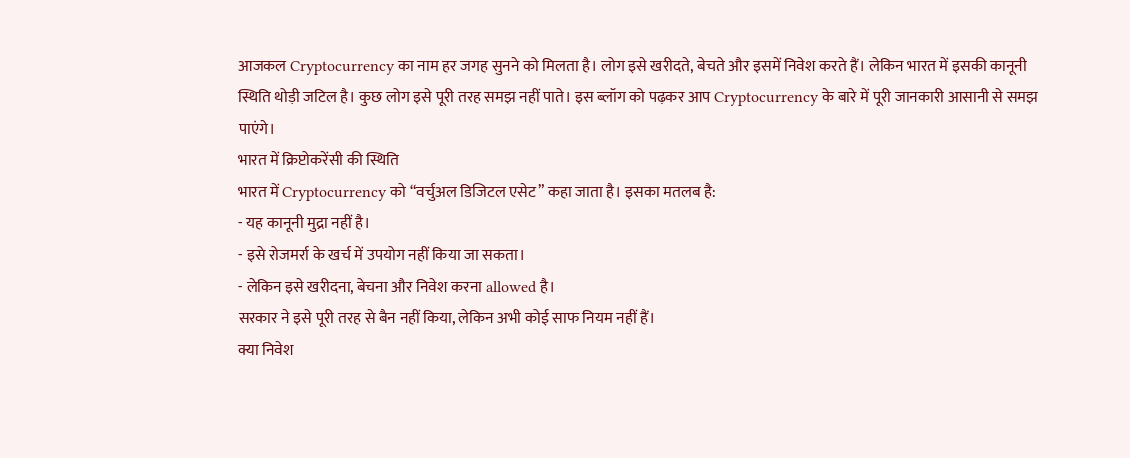आजकल Cryptocurrency का नाम हर जगह सुनने को मिलता है। लोग इसे खरीदते, बेचते और इसमें निवेश करते हैं। लेकिन भारत में इसकी कानूनी स्थिति थोड़ी जटिल है। कुछ लोग इसे पूरी तरह समझ नहीं पाते। इस ब्लॉग को पढ़कर आप Cryptocurrency के बारे में पूरी जानकारी आसानी से समझ पाएंगे।
भारत में क्रिप्टोकरेंसी की स्थिति
भारत में Cryptocurrency को “वर्चुअल डिजिटल एसेट” कहा जाता है। इसका मतलब है:
- यह कानूनी मुद्रा नहीं है।
- इसे रोजमर्रा के खर्च में उपयोग नहीं किया जा सकता।
- लेकिन इसे खरीदना, बेचना और निवेश करना allowed है।
सरकार ने इसे पूरी तरह से बैन नहीं किया, लेकिन अभी कोई साफ नियम नहीं हैं।
क्या निवेश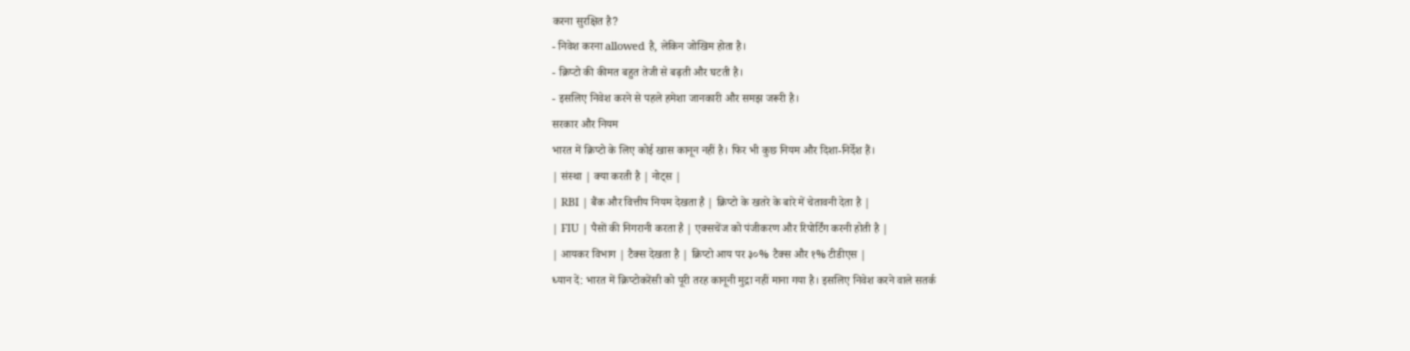करना सुरक्षित है?
- निवेश करना allowed है, लेकिन जोखिम होता है।
- क्रिप्टो की कीमत बहुत तेजी से बढ़ती और घटती है।
- इसलिए निवेश करने से पहले हमेशा जानकारी और समझ जरूरी है।
सरकार और नियम
भारत में क्रिप्टो के लिए कोई खास कानून नहीं है। फिर भी कुछ नियम और दिशा-निर्देश हैं।
| संस्था | क्या करती है | नोट्स |
| RBI | बैंक और वित्तीय नियम देखता है | क्रिप्टो के खतरे के बारे में चेतावनी देता है |
| FIU | पैसों की निगरानी करता है | एक्सचेंज को पंजीकरण और रिपोर्टिंग करनी होती है |
| आयकर विभाग | टैक्स देखता है | क्रिप्टो आय पर ३०% टैक्स और १% टीडीएस |
ध्यान दें: भारत में क्रिप्टोकरेंसी को पूरी तरह कानूनी मुद्रा नहीं माना गया है। इसलिए निवेश करने वाले सतर्क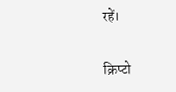रहें।

क्रिप्टो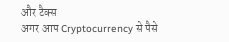और टैक्स
अगर आप Cryptocurrency से पैसे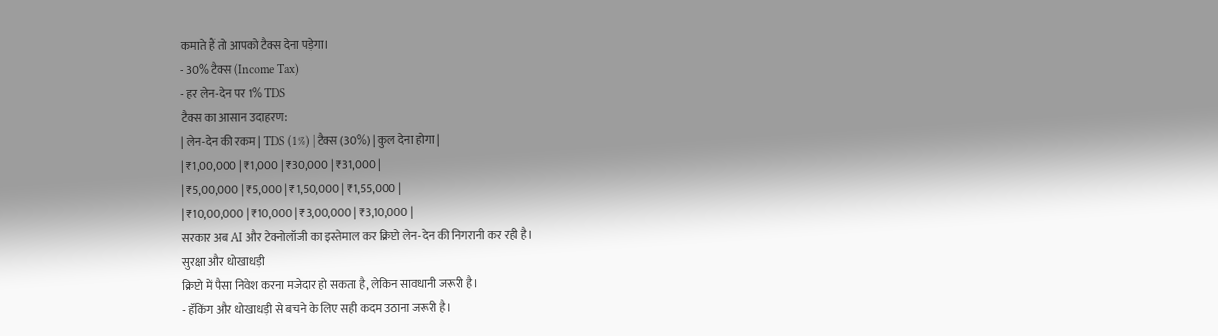कमाते हैं तो आपको टैक्स देना पड़ेगा।
- 30% टैक्स (Income Tax)
- हर लेन-देन पर 1% TDS
टैक्स का आसान उदाहरण:
| लेन-देन की रकम | TDS (1%) | टैक्स (30%) | कुल देना होगा |
| ₹1,00,000 | ₹1,000 | ₹30,000 | ₹31,000 |
| ₹5,00,000 | ₹5,000 | ₹1,50,000 | ₹1,55,000 |
| ₹10,00,000 | ₹10,000 | ₹3,00,000 | ₹3,10,000 |
सरकार अब AI और टेक्नोलॉजी का इस्तेमाल कर क्रिप्टो लेन-देन की निगरानी कर रही है।
सुरक्षा और धोखाधड़ी
क्रिप्टो में पैसा निवेश करना मजेदार हो सकता है, लेकिन सावधानी जरूरी है।
- हॅकिंग और धोखाधड़ी से बचने के लिए सही कदम उठाना जरूरी है।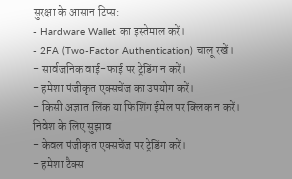सुरक्षा के आसान टिप्स:
- Hardware Wallet का इस्तेमाल करें।
- 2FA (Two-Factor Authentication) चालू रखें।
- सार्वजनिक वाई-फाई पर ट्रेडिंग न करें।
- हमेशा पंजीकृत एक्सचेंज का उपयोग करें।
- किसी अज्ञात लिंक या फिशिंग ईमेल पर क्लिक न करें।
निवेश के लिए सुझाव
- केवल पंजीकृत एक्सचेंज पर ट्रेडिंग करें।
- हमेशा टैक्स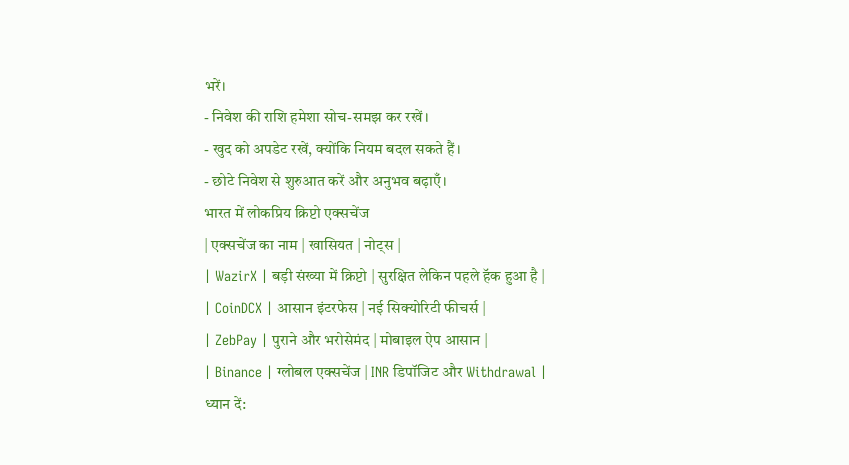भरें।
- निवेश की राशि हमेशा सोच-समझ कर रखें।
- खुद को अपडेट रखें, क्योंकि नियम बदल सकते हैं।
- छोटे निवेश से शुरुआत करें और अनुभव बढ़ाएँ।
भारत में लोकप्रिय क्रिप्टो एक्सचेंज
| एक्सचेंज का नाम | खासियत | नोट्स |
| WazirX | बड़ी संख्या में क्रिप्टो | सुरक्षित लेकिन पहले हॅक हुआ है |
| CoinDCX | आसान इंटरफेस | नई सिक्योरिटी फीचर्स |
| ZebPay | पुराने और भरोसेमंद | मोबाइल ऐप आसान |
| Binance | ग्लोबल एक्सचेंज | INR डिपॉजिट और Withdrawal |
ध्यान दें: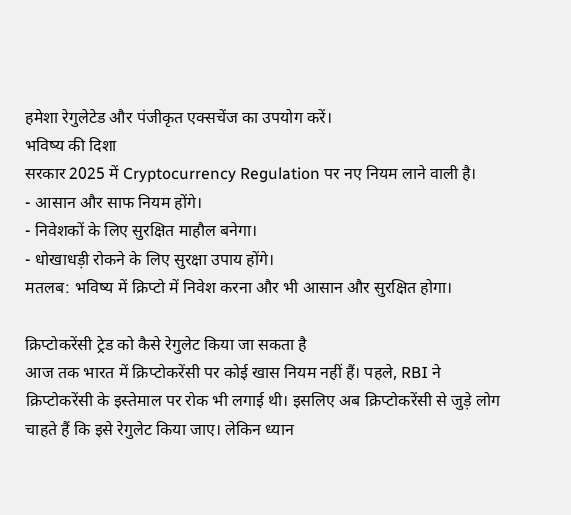हमेशा रेगुलेटेड और पंजीकृत एक्सचेंज का उपयोग करें।
भविष्य की दिशा
सरकार 2025 में Cryptocurrency Regulation पर नए नियम लाने वाली है।
- आसान और साफ नियम होंगे।
- निवेशकों के लिए सुरक्षित माहौल बनेगा।
- धोखाधड़ी रोकने के लिए सुरक्षा उपाय होंगे।
मतलब: भविष्य में क्रिप्टो में निवेश करना और भी आसान और सुरक्षित होगा।

क्रिप्टोकरेंसी ट्रेड को कैसे रेगुलेट किया जा सकता है
आज तक भारत में क्रिप्टोकरेंसी पर कोई खास नियम नहीं हैं। पहले, RBI ने क्रिप्टोकरेंसी के इस्तेमाल पर रोक भी लगाई थी। इसलिए अब क्रिप्टोकरेंसी से जुड़े लोग चाहते हैं कि इसे रेगुलेट किया जाए। लेकिन ध्यान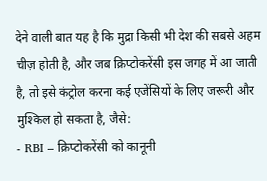देने वाली बात यह है कि मुद्रा किसी भी देश की सबसे अहम चीज़ होती है, और जब क्रिप्टोकरेंसी इस जगह में आ जाती है, तो इसे कंट्रोल करना कई एजेंसियों के लिए जरूरी और मुश्किल हो सकता है, जैसे:
- RBI – क्रिप्टोकरेंसी को कानूनी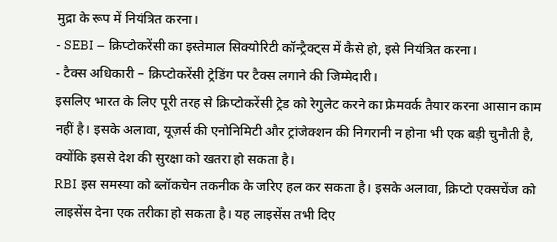मुद्रा के रूप में नियंत्रित करना।
- SEBI – क्रिप्टोकरेंसी का इस्तेमाल सिक्योरिटी कॉन्ट्रैक्ट्स में कैसे हो, इसे नियंत्रित करना।
- टैक्स अधिकारी – क्रिप्टोकरेंसी ट्रेडिंग पर टैक्स लगाने की जिम्मेदारी।
इसलिए भारत के लिए पूरी तरह से क्रिप्टोकरेंसी ट्रेड को रेगुलेट करने का फ्रेमवर्क तैयार करना आसान काम नहीं है। इसके अलावा, यूज़र्स की एनोनिमिटी और ट्रांजेक्शन की निगरानी न होना भी एक बड़ी चुनौती है, क्योंकि इससे देश की सुरक्षा को खतरा हो सकता है।
RBI इस समस्या को ब्लॉकचेन तकनीक के जरिए हल कर सकता है। इसके अलावा, क्रिप्टो एक्सचेंज को लाइसेंस देना एक तरीका हो सकता है। यह लाइसेंस तभी दिए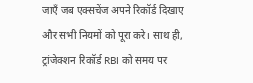जाएँ जब एक्सचेंज अपने रिकॉर्ड दिखाए और सभी नियमों को पूरा करे। साथ ही, ट्रांजेक्शन रिकॉर्ड RBI को समय पर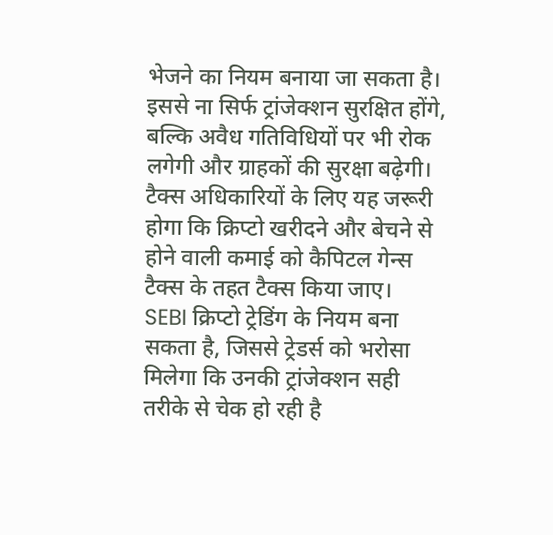भेजने का नियम बनाया जा सकता है। इससे ना सिर्फ ट्रांजेक्शन सुरक्षित होंगे, बल्कि अवैध गतिविधियों पर भी रोक लगेगी और ग्राहकों की सुरक्षा बढ़ेगी।
टैक्स अधिकारियों के लिए यह जरूरी होगा कि क्रिप्टो खरीदने और बेचने से होने वाली कमाई को कैपिटल गेन्स टैक्स के तहत टैक्स किया जाए।
SEBI क्रिप्टो ट्रेडिंग के नियम बना सकता है, जिससे ट्रेडर्स को भरोसा मिलेगा कि उनकी ट्रांजेक्शन सही तरीके से चेक हो रही है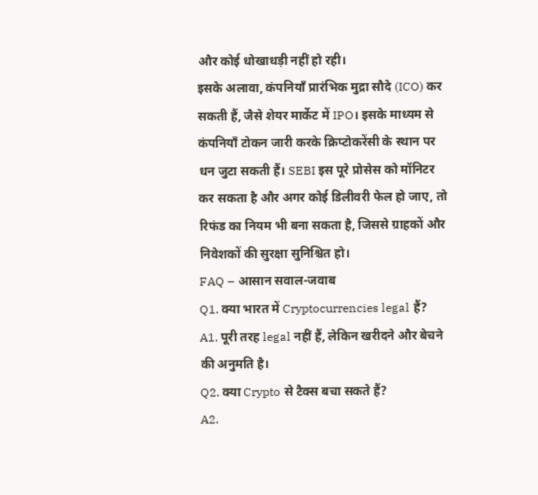और कोई धोखाधड़ी नहीं हो रही।
इसके अलावा, कंपनियाँ प्रारंभिक मुद्रा सौदे (ICO) कर सकती हैं, जैसे शेयर मार्केट में IPO। इसके माध्यम से कंपनियाँ टोकन जारी करके क्रिप्टोकरेंसी के स्थान पर धन जुटा सकती हैं। SEBI इस पूरे प्रोसेस को मॉनिटर कर सकता है और अगर कोई डिलीवरी फेल हो जाए, तो रिफंड का नियम भी बना सकता है, जिससे ग्राहकों और निवेशकों की सुरक्षा सुनिश्चित हो।
FAQ – आसान सवाल-जवाब
Q1. क्या भारत में Cryptocurrencies legal हैं?
A1. पूरी तरह legal नहीं हैं, लेकिन खरीदने और बेचने की अनुमति है।
Q2. क्या Crypto से टैक्स बचा सकते हैं?
A2.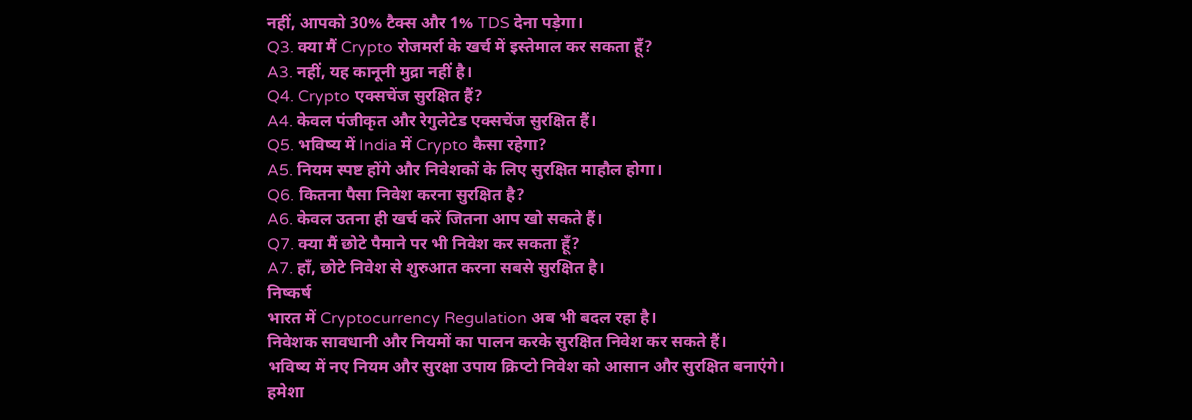नहीं, आपको 30% टैक्स और 1% TDS देना पड़ेगा।
Q3. क्या मैं Crypto रोजमर्रा के खर्च में इस्तेमाल कर सकता हूँ?
A3. नहीं, यह कानूनी मुद्रा नहीं है।
Q4. Crypto एक्सचेंज सुरक्षित हैं?
A4. केवल पंजीकृत और रेगुलेटेड एक्सचेंज सुरक्षित हैं।
Q5. भविष्य में India में Crypto कैसा रहेगा?
A5. नियम स्पष्ट होंगे और निवेशकों के लिए सुरक्षित माहौल होगा।
Q6. कितना पैसा निवेश करना सुरक्षित है?
A6. केवल उतना ही खर्च करें जितना आप खो सकते हैं।
Q7. क्या मैं छोटे पैमाने पर भी निवेश कर सकता हूँ?
A7. हाँ, छोटे निवेश से शुरुआत करना सबसे सुरक्षित है।
निष्कर्ष
भारत में Cryptocurrency Regulation अब भी बदल रहा है।
निवेशक सावधानी और नियमों का पालन करके सुरक्षित निवेश कर सकते हैं।
भविष्य में नए नियम और सुरक्षा उपाय क्रिप्टो निवेश को आसान और सुरक्षित बनाएंगे।
हमेशा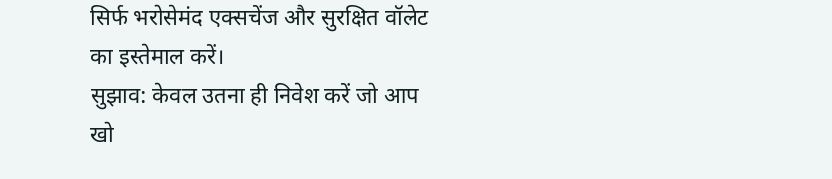सिर्फ भरोसेमंद एक्सचेंज और सुरक्षित वॉलेट का इस्तेमाल करें।
सुझाव: केवल उतना ही निवेश करें जो आप खो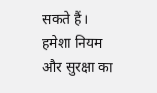सकते हैं। हमेशा नियम और सुरक्षा का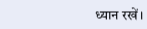ध्यान रखें।